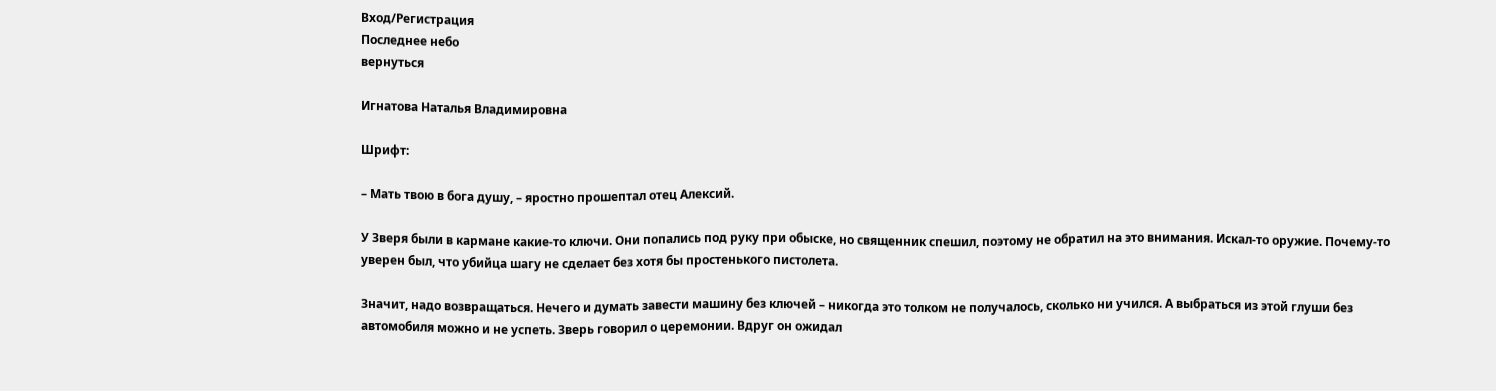Вход/Регистрация
Последнее небо
вернуться

Игнатова Наталья Владимировна

Шрифт:

– Мать твою в бога душу, – яростно прошептал отец Алексий.

У Зверя были в кармане какие-то ключи. Они попались под руку при обыске, но священник спешил, поэтому не обратил на это внимания. Искал-то оружие. Почему-то уверен был, что убийца шагу не сделает без хотя бы простенького пистолета.

Значит, надо возвращаться. Нечего и думать завести машину без ключей – никогда это толком не получалось, сколько ни учился. А выбраться из этой глуши без автомобиля можно и не успеть. Зверь говорил о церемонии. Вдруг он ожидал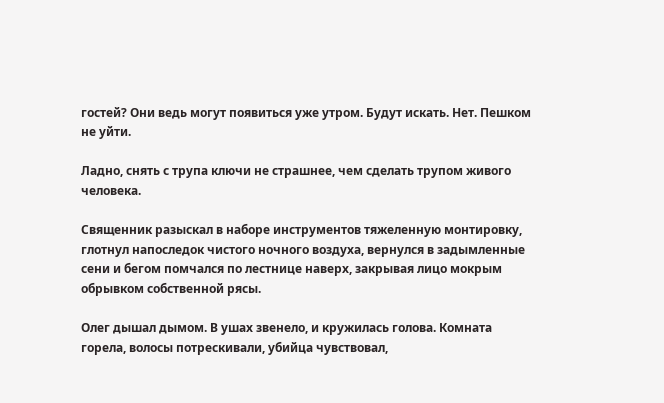гостей? Они ведь могут появиться уже утром. Будут искать. Нет. Пешком не уйти.

Ладно, снять с трупа ключи не страшнее, чем сделать трупом живого человека.

Священник разыскал в наборе инструментов тяжеленную монтировку, глотнул напоследок чистого ночного воздуха, вернулся в задымленные сени и бегом помчался по лестнице наверх, закрывая лицо мокрым обрывком собственной рясы.

Олег дышал дымом. В ушах звенело, и кружилась голова. Комната горела, волосы потрескивали, убийца чувствовал,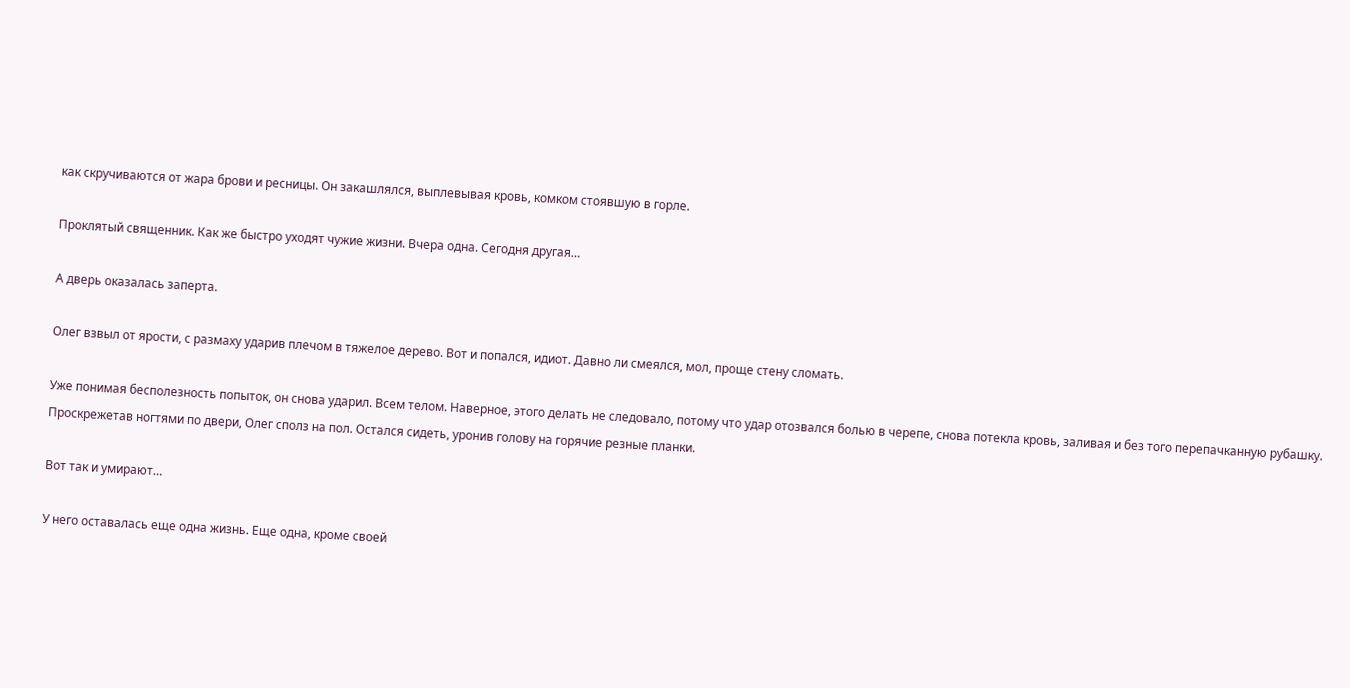как скручиваются от жара брови и ресницы. Он закашлялся, выплевывая кровь, комком стоявшую в горле.

Проклятый священник. Как же быстро уходят чужие жизни. Вчера одна. Сегодня другая…

А дверь оказалась заперта.

Олег взвыл от ярости, с размаху ударив плечом в тяжелое дерево. Вот и попался, идиот. Давно ли смеялся, мол, проще стену сломать.

Уже понимая бесполезность попыток, он снова ударил. Всем телом. Наверное, этого делать не следовало, потому что удар отозвался болью в черепе, снова потекла кровь, заливая и без того перепачканную рубашку. Проскрежетав ногтями по двери, Олег сполз на пол. Остался сидеть, уронив голову на горячие резные планки.

Вот так и умирают…

У него оставалась еще одна жизнь. Еще одна, кроме своей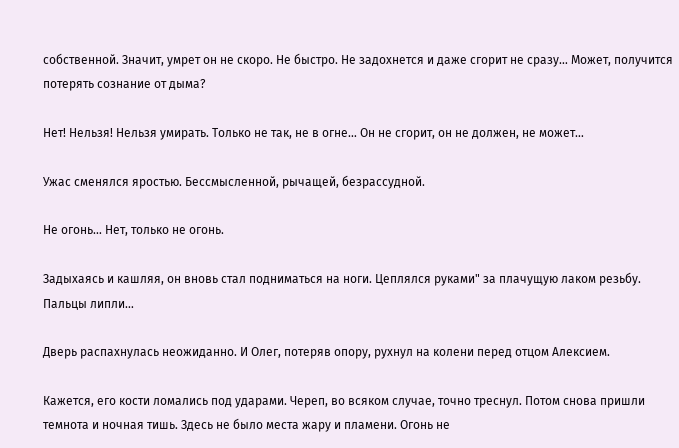собственной. Значит, умрет он не скоро. Не быстро. Не задохнется и даже сгорит не сразу… Может, получится потерять сознание от дыма?

Нет! Нельзя! Нельзя умирать. Только не так, не в огне… Он не сгорит, он не должен, не может…

Ужас сменялся яростью. Бессмысленной, рычащей, безрассудной.

Не огонь… Нет, только не огонь.

Задыхаясь и кашляя, он вновь стал подниматься на ноги. Цеплялся руками" за плачущую лаком резьбу. Пальцы липли…

Дверь распахнулась неожиданно. И Олег, потеряв опору, рухнул на колени перед отцом Алексием.

Кажется, его кости ломались под ударами. Череп, во всяком случае, точно треснул. Потом снова пришли темнота и ночная тишь. Здесь не было места жару и пламени. Огонь не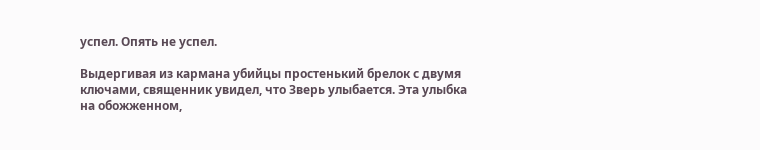успел. Опять не успел.

Выдергивая из кармана убийцы простенький брелок с двумя ключами, священник увидел, что Зверь улыбается. Эта улыбка на обожженном,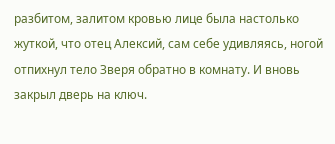разбитом, залитом кровью лице была настолько жуткой, что отец Алексий, сам себе удивляясь, ногой отпихнул тело Зверя обратно в комнату. И вновь закрыл дверь на ключ.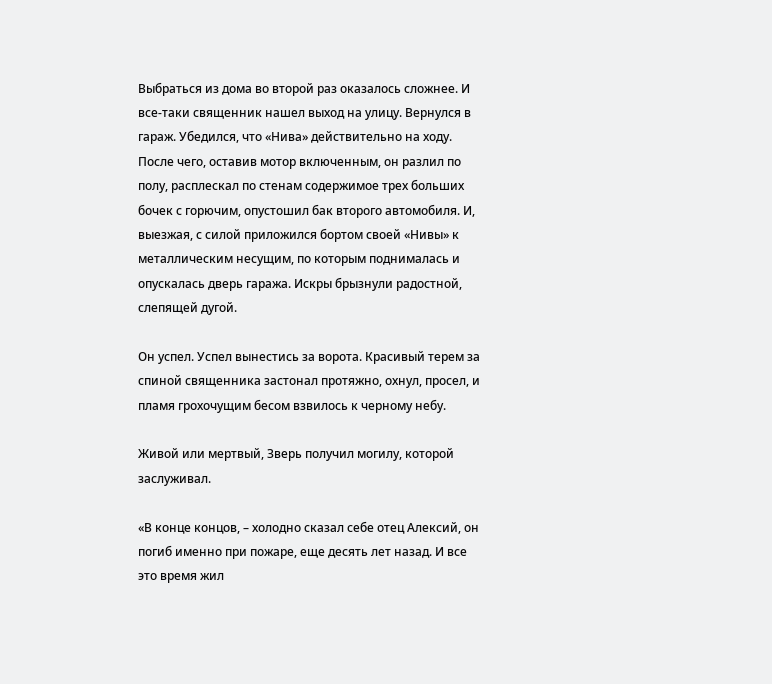Выбраться из дома во второй раз оказалось сложнее. И все-таки священник нашел выход на улицу. Вернулся в гараж. Убедился, что «Нива» действительно на ходу. После чего, оставив мотор включенным, он разлил по полу, расплескал по стенам содержимое трех больших бочек с горючим, опустошил бак второго автомобиля. И, выезжая, с силой приложился бортом своей «Нивы» к металлическим несущим, по которым поднималась и опускалась дверь гаража. Искры брызнули радостной, слепящей дугой.

Он успел. Успел вынестись за ворота. Красивый терем за спиной священника застонал протяжно, охнул, просел, и пламя грохочущим бесом взвилось к черному небу.

Живой или мертвый, Зверь получил могилу, которой заслуживал.

«В конце концов, – холодно сказал себе отец Алексий, он погиб именно при пожаре, еще десять лет назад. И все это время жил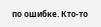по ошибке. Кто-то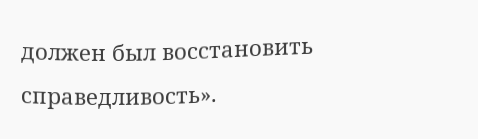должен был восстановить справедливость».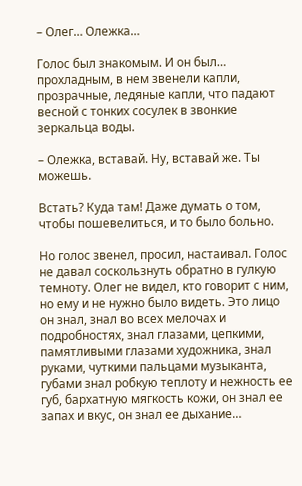– Олег… Олежка…

Голос был знакомым. И он был… прохладным, в нем звенели капли, прозрачные, ледяные капли, что падают весной с тонких сосулек в звонкие зеркальца воды.

– Олежка, вставай. Ну, вставай же. Ты можешь.

Встать? Куда там! Даже думать о том, чтобы пошевелиться, и то было больно.

Но голос звенел, просил, настаивал. Голос не давал соскользнуть обратно в гулкую темноту. Олег не видел, кто говорит с ним, но ему и не нужно было видеть. Это лицо он знал, знал во всех мелочах и подробностях, знал глазами, цепкими, памятливыми глазами художника, знал руками, чуткими пальцами музыканта, губами знал робкую теплоту и нежность ее губ, бархатную мягкость кожи, он знал ее запах и вкус, он знал ее дыхание…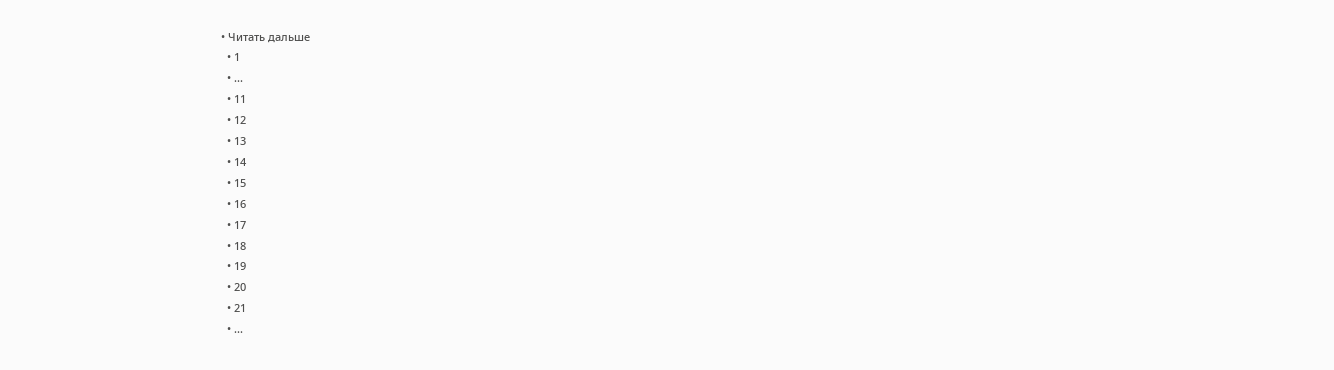• Читать дальше
  • 1
  • ...
  • 11
  • 12
  • 13
  • 14
  • 15
  • 16
  • 17
  • 18
  • 19
  • 20
  • 21
  • ...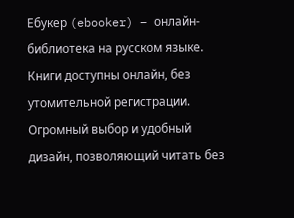Ебукер (ebooker) – онлайн-библиотека на русском языке. Книги доступны онлайн, без утомительной регистрации. Огромный выбор и удобный дизайн, позволяющий читать без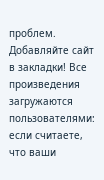проблем. Добавляйте сайт в закладки! Все произведения загружаются пользователями: если считаете, что ваши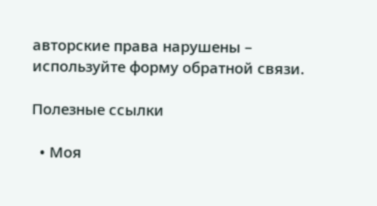авторские права нарушены – используйте форму обратной связи.

Полезные ссылки

  • Моя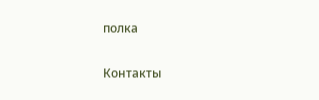полка

Контакты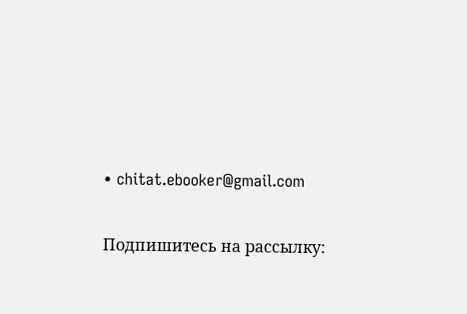• chitat.ebooker@gmail.com

Подпишитесь на рассылку: